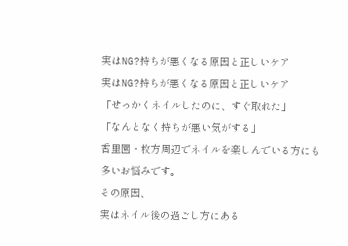実はNG?持ちが悪くなる原因と正しいケア
実はNG?持ちが悪くなる原因と正しいケア
「せっかくネイルしたのに、すぐ取れた」
「なんとなく持ちが悪い気がする」
香里園・枚方周辺でネイルを楽しんでいる方にも多いお悩みです。
その原因、
実はネイル後の過ごし方にある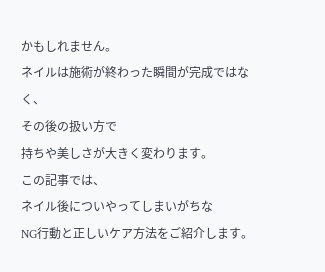かもしれません。
ネイルは施術が終わった瞬間が完成ではなく、
その後の扱い方で
持ちや美しさが大きく変わります。
この記事では、
ネイル後についやってしまいがちな
NG行動と正しいケア方法をご紹介します。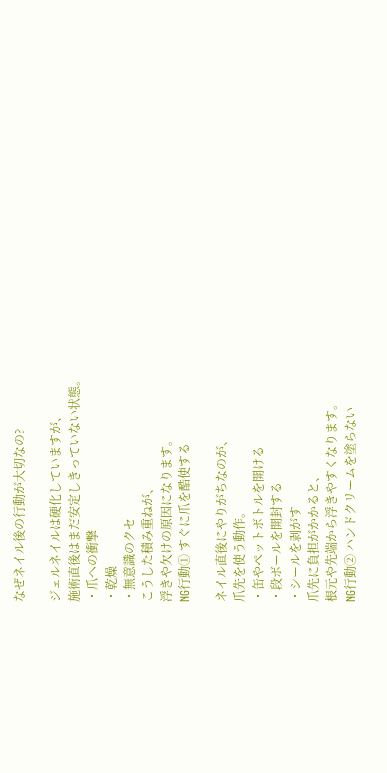なぜネイル後の行動が大切なの?

ジェルネイルは硬化していますが、
施術直後はまだ安定しきっていない状態。
・爪への衝撃
・乾燥
・無意識のクセ
こうした積み重ねが、
浮きや欠けの原因になります。
NG行動① すぐに爪を酷使する

ネイル直後にやりがちなのが、
爪先を使う動作。
・缶やペットボトルを開ける
・段ボールを開封する
・シールを剥がす
爪先に負担がかかると、
根元や先端から浮きやすくなります。
NG行動② ハンドクリームを塗らない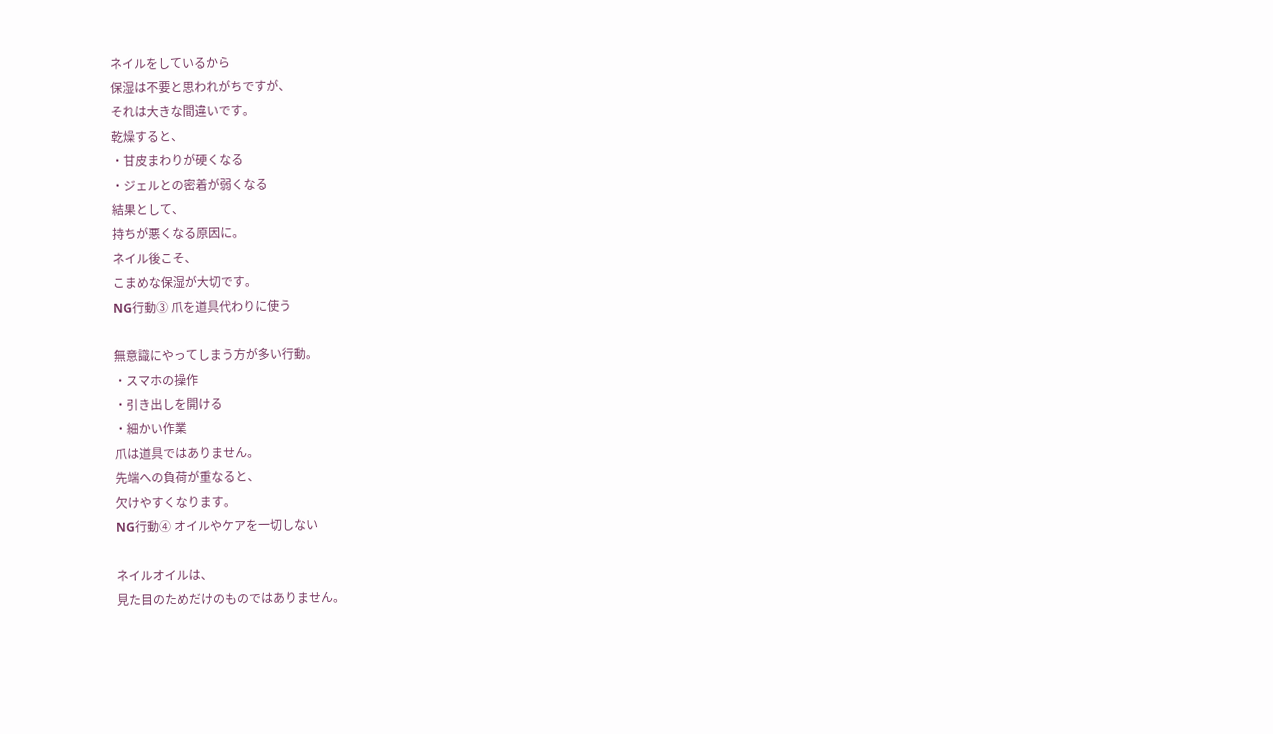ネイルをしているから
保湿は不要と思われがちですが、
それは大きな間違いです。
乾燥すると、
・甘皮まわりが硬くなる
・ジェルとの密着が弱くなる
結果として、
持ちが悪くなる原因に。
ネイル後こそ、
こまめな保湿が大切です。
NG行動③ 爪を道具代わりに使う

無意識にやってしまう方が多い行動。
・スマホの操作
・引き出しを開ける
・細かい作業
爪は道具ではありません。
先端への負荷が重なると、
欠けやすくなります。
NG行動④ オイルやケアを一切しない

ネイルオイルは、
見た目のためだけのものではありません。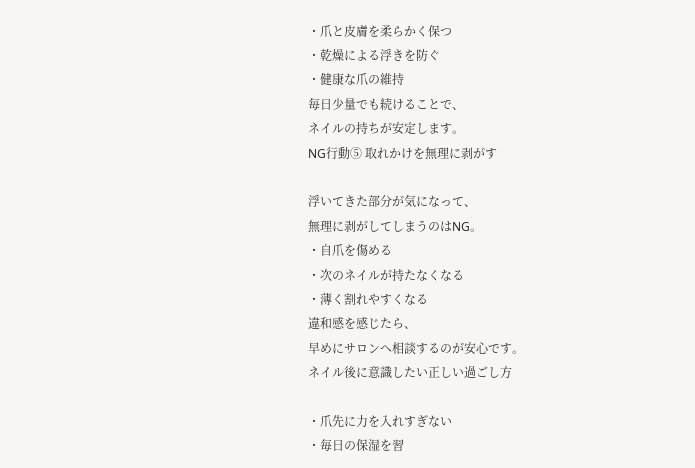・爪と皮膚を柔らかく保つ
・乾燥による浮きを防ぐ
・健康な爪の維持
毎日少量でも続けることで、
ネイルの持ちが安定します。
NG行動⑤ 取れかけを無理に剥がす

浮いてきた部分が気になって、
無理に剥がしてしまうのはNG。
・自爪を傷める
・次のネイルが持たなくなる
・薄く割れやすくなる
違和感を感じたら、
早めにサロンへ相談するのが安心です。
ネイル後に意識したい正しい過ごし方

・爪先に力を入れすぎない
・毎日の保湿を習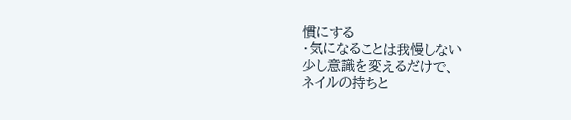慣にする
・気になることは我慢しない
少し意識を変えるだけで、
ネイルの持ちと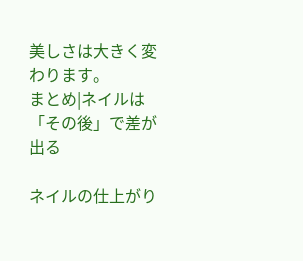美しさは大きく変わります。
まとめ|ネイルは「その後」で差が出る

ネイルの仕上がり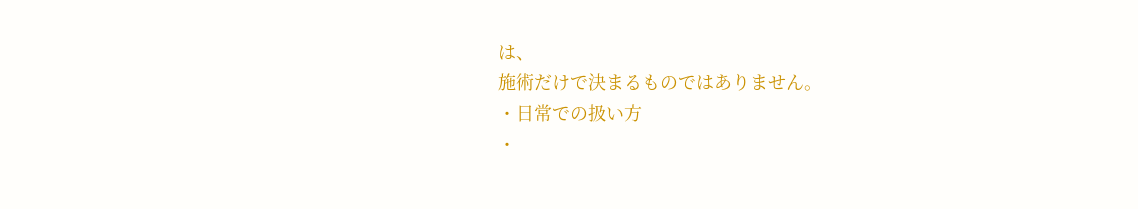は、
施術だけで決まるものではありません。
・日常での扱い方
・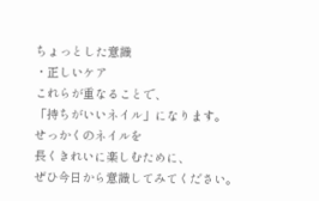ちょっとした意識
・正しいケア
これらが重なることで、
「持ちがいいネイル」になります。
せっかくのネイルを
長くきれいに楽しむために、
ぜひ今日から意識してみてください。